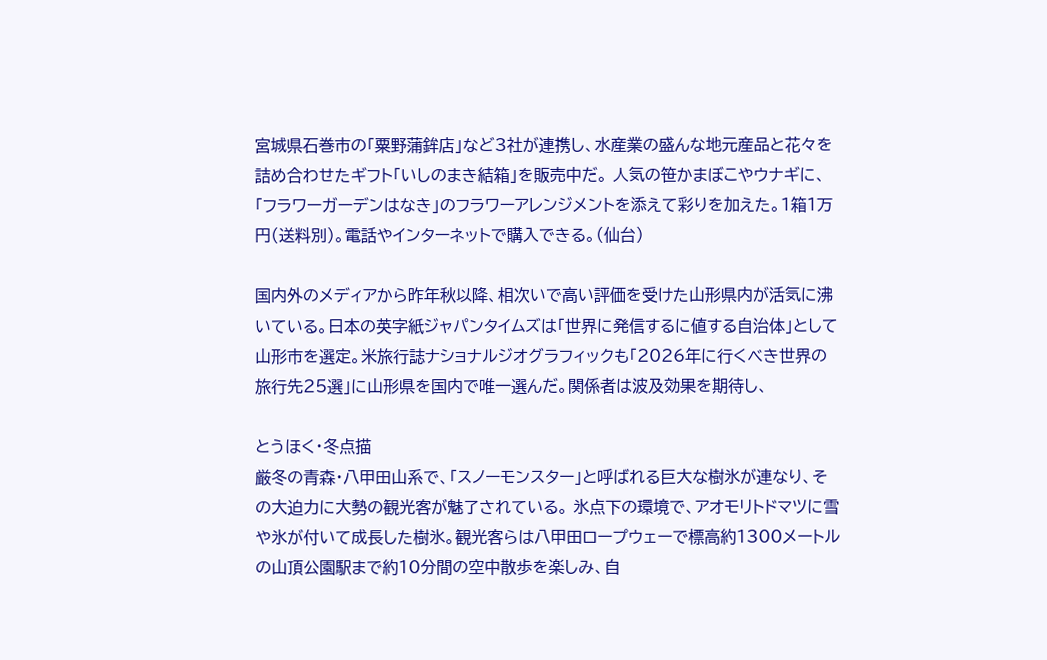宮城県石巻市の「粟野蒲鉾店」など3社が連携し、水産業の盛んな地元産品と花々を詰め合わせたギフト「いしのまき結箱」を販売中だ。 人気の笹かまぼこやウナギに、「フラワーガーデンはなき」のフラワーアレンジメントを添えて彩りを加えた。1箱1万円(送料別)。電話やインターネットで購入できる。(仙台)

国内外のメディアから昨年秋以降、相次いで高い評価を受けた山形県内が活気に沸いている。日本の英字紙ジャパンタイムズは「世界に発信するに値する自治体」として山形市を選定。米旅行誌ナショナルジオグラフィックも「2026年に行くべき世界の旅行先25選」に山形県を国内で唯一選んだ。関係者は波及効果を期待し、

とうほく・冬点描
厳冬の青森・八甲田山系で、「スノーモンスター」と呼ばれる巨大な樹氷が連なり、その大迫力に大勢の観光客が魅了されている。 氷点下の環境で、アオモリトドマツに雪や氷が付いて成長した樹氷。観光客らは八甲田ロープウェーで標高約1300メートルの山頂公園駅まで約10分間の空中散歩を楽しみ、自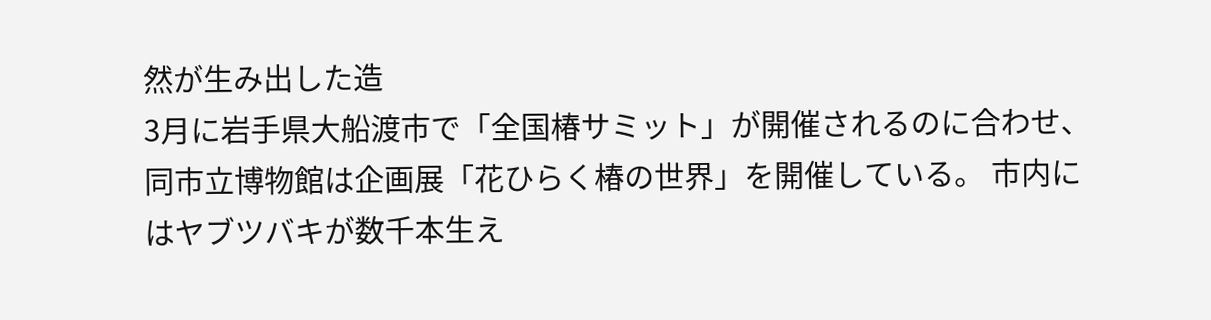然が生み出した造
3月に岩手県大船渡市で「全国椿サミット」が開催されるのに合わせ、同市立博物館は企画展「花ひらく椿の世界」を開催している。 市内にはヤブツバキが数千本生え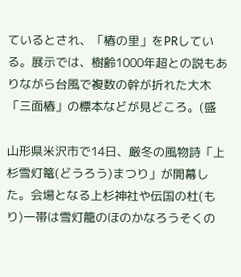ているとされ、「椿の里」をPRしている。展示では、樹齢1000年超との説もありながら台風で複数の幹が折れた大木「三面椿」の標本などが見どころ。(盛

山形県米沢市で14日、厳冬の風物詩「上杉雪灯篭(どうろう)まつり」が開幕した。会場となる上杉神社や伝国の杜(もり)一帯は雪灯籠のほのかなろうそくの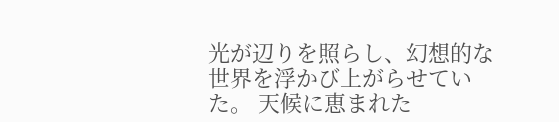光が辺りを照らし、幻想的な世界を浮かび上がらせていた。 天候に恵まれた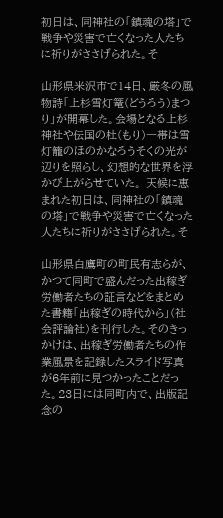初日は、同神社の「鎮魂の塔」で戦争や災害で亡くなった人たちに祈りがささげられた。そ

山形県米沢市で14日、厳冬の風物詩「上杉雪灯篭(どうろう)まつり」が開幕した。会場となる上杉神社や伝国の杜(もり)一帯は雪灯籠のほのかなろうそくの光が辺りを照らし、幻想的な世界を浮かび上がらせていた。 天候に恵まれた初日は、同神社の「鎮魂の塔」で戦争や災害で亡くなった人たちに祈りがささげられた。そ

山形県白鷹町の町民有志らが、かつて同町で盛んだった出稼ぎ労働者たちの証言などをまとめた書籍「出稼ぎの時代から」(社会評論社)を刊行した。そのきっかけは、出稼ぎ労働者たちの作業風景を記録したスライド写真が6年前に見つかったことだった。23日には同町内で、出版記念の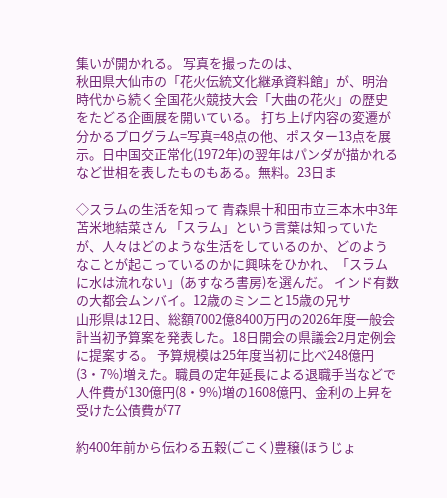集いが開かれる。 写真を撮ったのは、
秋田県大仙市の「花火伝統文化継承資料館」が、明治時代から続く全国花火競技大会「大曲の花火」の歴史をたどる企画展を開いている。 打ち上げ内容の変遷が分かるプログラム=写真=48点の他、ポスター13点を展示。日中国交正常化(1972年)の翌年はパンダが描かれるなど世相を表したものもある。無料。23日ま

◇スラムの生活を知って 青森県十和田市立三本木中3年 苫米地結菜さん 「スラム」という言葉は知っていたが、人々はどのような生活をしているのか、どのようなことが起こっているのかに興味をひかれ、「スラムに水は流れない」(あすなろ書房)を選んだ。 インド有数の大都会ムンバイ。12歳のミンニと15歳の兄サ
山形県は12日、総額7002億8400万円の2026年度一般会計当初予算案を発表した。18日開会の県議会2月定例会に提案する。 予算規模は25年度当初に比べ248億円(3・7%)増えた。職員の定年延長による退職手当などで人件費が130億円(8・9%)増の1608億円、金利の上昇を受けた公債費が77

約400年前から伝わる五穀(ごこく)豊穣(ほうじょ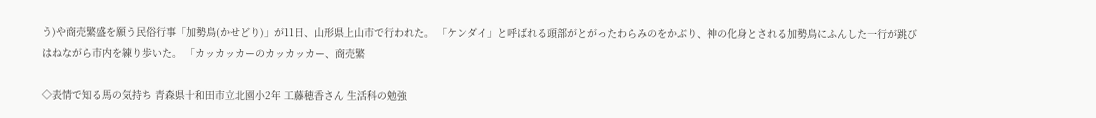う)や商売繁盛を願う民俗行事「加勢鳥(かせどり)」が11日、山形県上山市で行われた。 「ケンダイ」と呼ばれる頭部がとがったわらみのをかぶり、神の化身とされる加勢鳥にふんした一行が跳びはねながら市内を練り歩いた。 「カッカッカーのカッカッカー、商売繁

◇表情で知る馬の気持ち 青森県十和田市立北園小2年 工藤穂香さん 生活科の勉強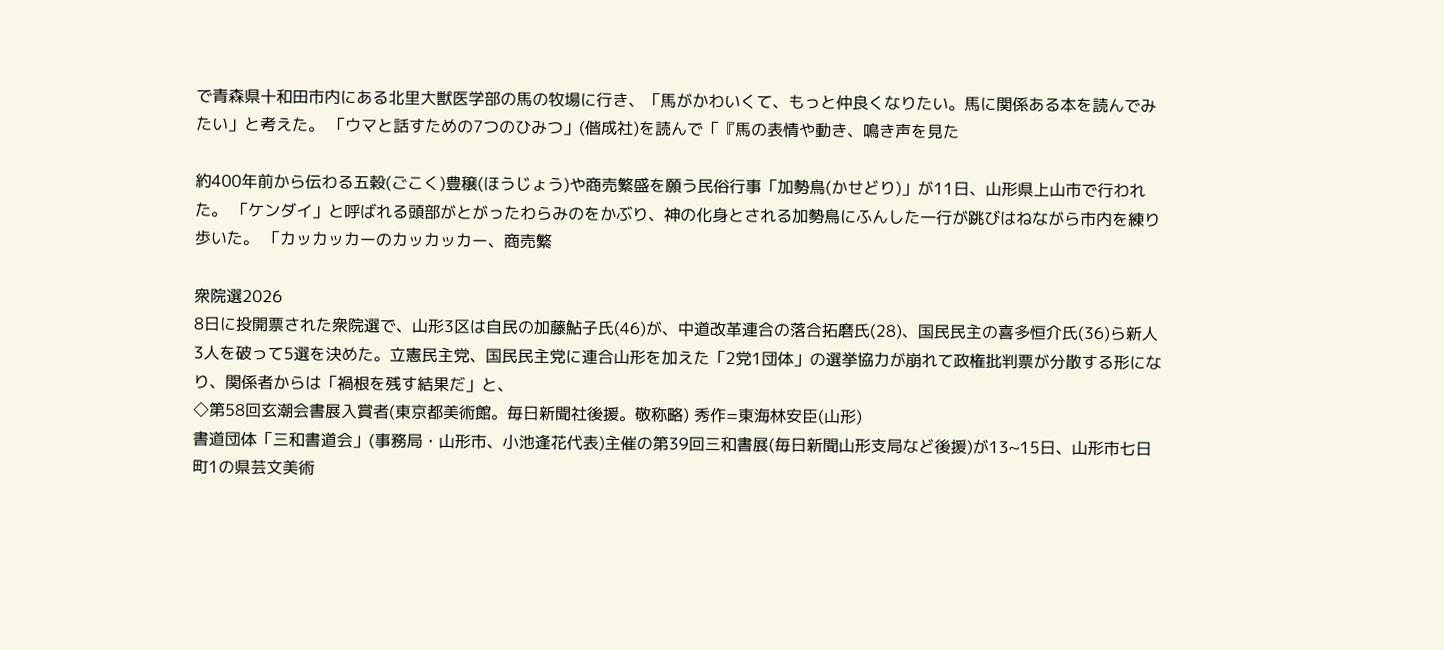で青森県十和田市内にある北里大獣医学部の馬の牧場に行き、「馬がかわいくて、もっと仲良くなりたい。馬に関係ある本を読んでみたい」と考えた。 「ウマと話すための7つのひみつ」(偕成社)を読んで「『馬の表情や動き、鳴き声を見た

約400年前から伝わる五穀(ごこく)豊穣(ほうじょう)や商売繁盛を願う民俗行事「加勢鳥(かせどり)」が11日、山形県上山市で行われた。 「ケンダイ」と呼ばれる頭部がとがったわらみのをかぶり、神の化身とされる加勢鳥にふんした一行が跳びはねながら市内を練り歩いた。 「カッカッカーのカッカッカー、商売繁

衆院選2026
8日に投開票された衆院選で、山形3区は自民の加藤鮎子氏(46)が、中道改革連合の落合拓磨氏(28)、国民民主の喜多恒介氏(36)ら新人3人を破って5選を決めた。立憲民主党、国民民主党に連合山形を加えた「2党1団体」の選挙協力が崩れて政権批判票が分散する形になり、関係者からは「禍根を残す結果だ」と、
◇第58回玄潮会書展入賞者(東京都美術館。毎日新聞社後援。敬称略) 秀作=東海林安臣(山形)
書道団体「三和書道会」(事務局・山形市、小池逢花代表)主催の第39回三和書展(毎日新聞山形支局など後援)が13~15日、山形市七日町1の県芸文美術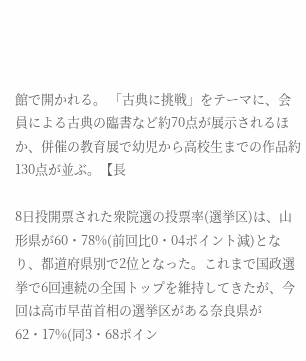館で開かれる。 「古典に挑戦」をテーマに、会員による古典の臨書など約70点が展示されるほか、併催の教育展で幼児から高校生までの作品約130点が並ぶ。【長

8日投開票された衆院選の投票率(選挙区)は、山形県が60・78%(前回比0・04ポイント減)となり、都道府県別で2位となった。これまで国政選挙で6回連続の全国トップを維持してきたが、今回は高市早苗首相の選挙区がある奈良県が62・17%(同3・68ポイン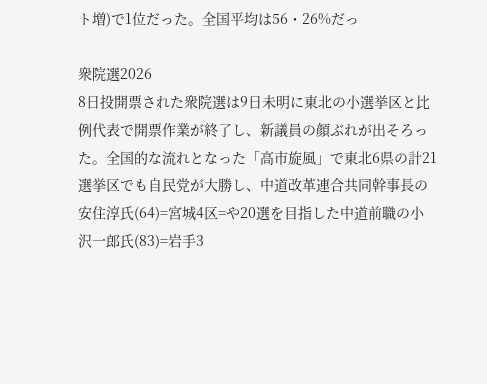ト増)で1位だった。全国平均は56・26%だっ

衆院選2026
8日投開票された衆院選は9日未明に東北の小選挙区と比例代表で開票作業が終了し、新議員の顔ぶれが出そろった。全国的な流れとなった「高市旋風」で東北6県の計21選挙区でも自民党が大勝し、中道改革連合共同幹事長の安住淳氏(64)=宮城4区=や20選を目指した中道前職の小沢一郎氏(83)=岩手3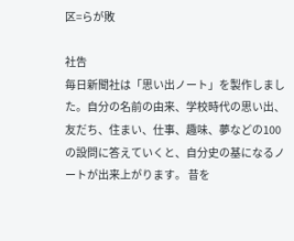区=らが敗

社告
毎日新聞社は「思い出ノート」を製作しました。自分の名前の由来、学校時代の思い出、友だち、住まい、仕事、趣味、夢などの100の設問に答えていくと、自分史の基になるノートが出来上がります。 昔を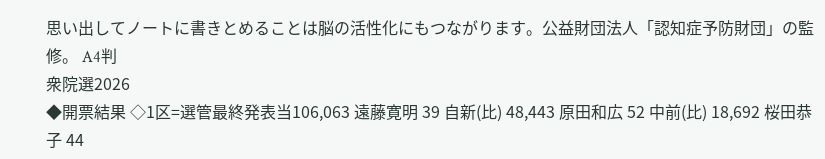思い出してノートに書きとめることは脳の活性化にもつながります。公益財団法人「認知症予防財団」の監修。 A4判
衆院選2026
◆開票結果 ◇1区=選管最終発表当106,063 遠藤寛明 39 自新(比) 48,443 原田和広 52 中前(比) 18,692 桜田恭子 44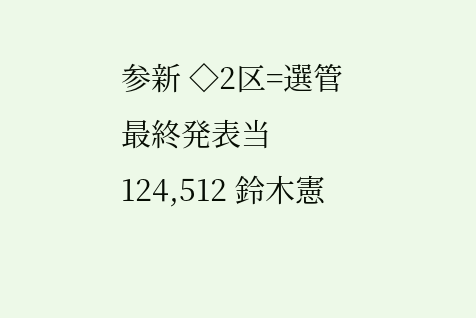参新 ◇2区=選管最終発表当124,512 鈴木憲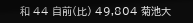和 44 自前(比) 49,804 菊池大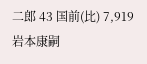二郎 43 国前(比) 7,919 岩本康嗣